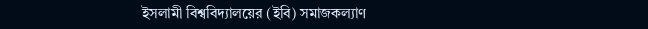ইসলামী বিশ্ববিদ্যালয়ের (ইবি) সমাজকল্যাণ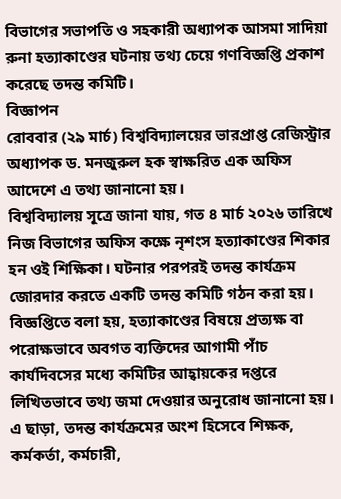বিভাগের সভাপতি ও সহকারী অধ্যাপক আসমা সাদিয়া রুনা হত্যাকাণ্ডের ঘটনায় তথ্য চেয়ে গণবিজ্ঞপ্তি প্রকাশ করেছে তদন্ত কমিটি।
বিজ্ঞাপন
রোববার (২৯ মার্চ) বিশ্ববিদ্যালয়ের ভারপ্রাপ্ত রেজিস্ট্রার অধ্যাপক ড. মনজুরুল হক স্বাক্ষরিত এক অফিস আদেশে এ তথ্য জানানো হয়।
বিশ্ববিদ্যালয় সূত্রে জানা যায়, গত ৪ মার্চ ২০২৬ তারিখে নিজ বিভাগের অফিস কক্ষে নৃশংস হত্যাকাণ্ডের শিকার হন ওই শিক্ষিকা। ঘটনার পরপরই তদন্ত কার্যক্রম জোরদার করতে একটি তদন্ত কমিটি গঠন করা হয়।
বিজ্ঞপ্তিতে বলা হয়, হত্যাকাণ্ডের বিষয়ে প্রত্যক্ষ বা পরোক্ষভাবে অবগত ব্যক্তিদের আগামী পাঁচ কার্যদিবসের মধ্যে কমিটির আহ্বায়কের দপ্তরে লিখিতভাবে তথ্য জমা দেওয়ার অনুরোধ জানানো হয়। এ ছাড়া, তদন্ত কার্যক্রমের অংশ হিসেবে শিক্ষক, কর্মকর্তা, কর্মচারী,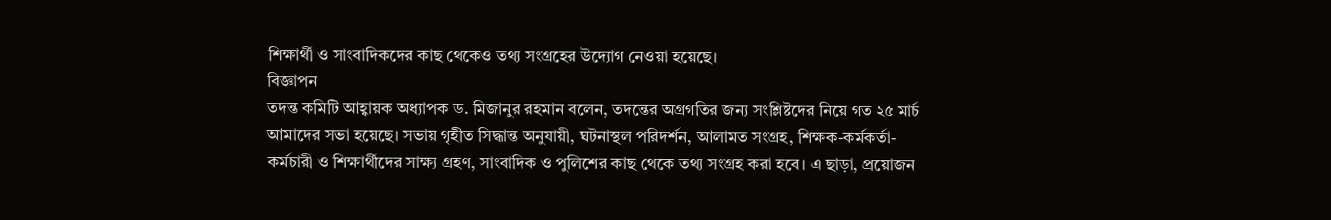শিক্ষার্থী ও সাংবাদিকদের কাছ থেকেও তথ্য সংগ্রহের উদ্যোগ নেওয়া হয়েছে।
বিজ্ঞাপন
তদন্ত কমিটি আহ্বায়ক অধ্যাপক ড. মিজানুর রহমান বলেন, তদন্তের অগ্রগতির জন্য সংশ্লিষ্টদের নিয়ে গত ২৫ মার্চ আমাদের সভা হয়েছে। সভায় গৃহীত সিদ্ধান্ত অনুযায়ী, ঘটনাস্থল পরিদর্শন, আলামত সংগ্রহ, শিক্ষক-কর্মকর্তা-কর্মচারী ও শিক্ষার্থীদের সাক্ষ্য গ্রহণ, সাংবাদিক ও পুলিশের কাছ থেকে তথ্য সংগ্রহ করা হবে। এ ছাড়া, প্রয়োজন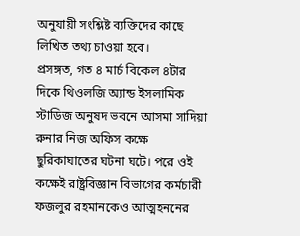অনুযায়ী সংশ্লিষ্ট ব্যক্তিদের কাছে লিখিত তথ্য চাওয়া হবে।
প্রসঙ্গত, গত ৪ মার্চ বিকেল ৪টার দিকে থিওলজি অ্যান্ড ইসলামিক স্টাডিজ অনুষদ ভবনে আসমা সাদিয়া রুনার নিজ অফিস কক্ষে ছুরিকাঘাতের ঘটনা ঘটে। পরে ওই কক্ষেই রাষ্ট্রবিজ্ঞান বিভাগের কর্মচারী ফজলুর রহমানকেও আত্মহননের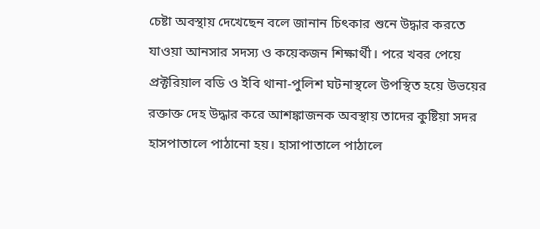চেষ্টা অবস্থায় দেখেছেন বলে জানান চিৎকার শুনে উদ্ধার করতে যাওয়া আনসার সদস্য ও কয়েকজন শিক্ষার্থী। পরে খবর পেয়ে প্রক্টরিয়াল বডি ও ইবি থানা-পুলিশ ঘটনাস্থলে উপস্থিত হয়ে উভয়ের রক্তাক্ত দেহ উদ্ধার করে আশঙ্কাজনক অবস্থায় তাদের কুষ্টিয়া সদর হাসপাতালে পাঠানো হয়। হাসাপাতালে পাঠালে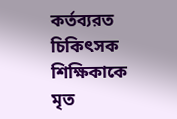কর্তব্যরত চিকিৎসক শিক্ষিকাকে মৃত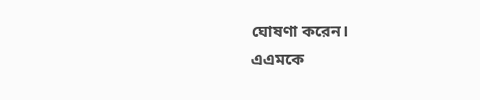ঘোষণা করেন।
এএমকে